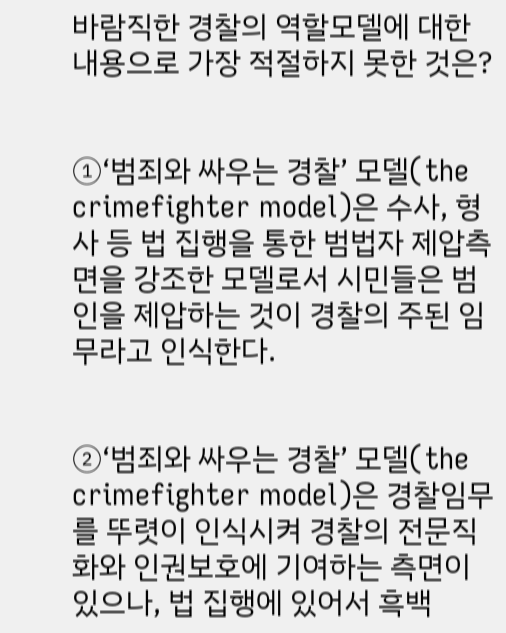바람직한 경찰의 역할모델에 대한 내용으로 가장 적절하지 못한 것은?


①‘범죄와 싸우는 경찰’ 모델(the crimefighter model)은 수사, 형사 등 법 집행을 통한 범법자 제압측면을 강조한 모델로서 시민들은 범인을 제압하는 것이 경찰의 주된 임무라고 인식한다.


②‘범죄와 싸우는 경찰’ 모델(the crimefighter model)은 경찰임무를 뚜렷이 인식시켜 경찰의 전문직화와 인권보호에 기여하는 측면이 있으나, 법 집행에 있어서 흑백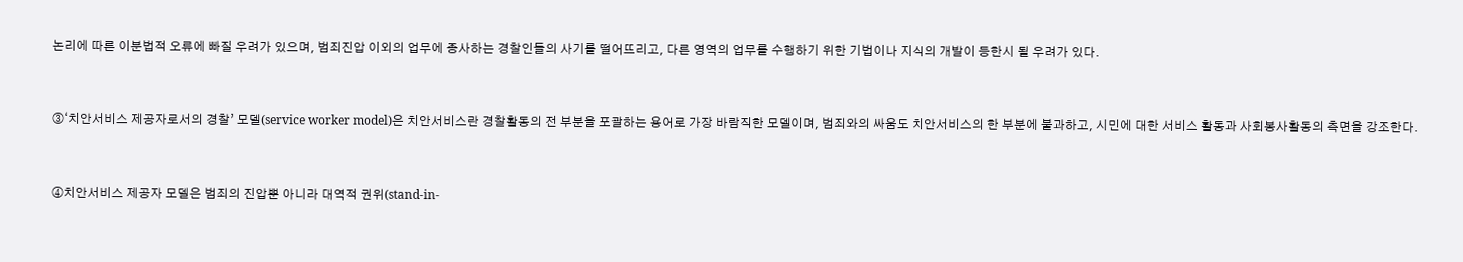논리에 따른 이분법적 오류에 빠질 우려가 있으며, 범죄진압 이외의 업무에 종사하는 경찰인들의 사기를 떨어뜨리고, 다른 영역의 업무를 수행하기 위한 기법이나 지식의 개발이 등한시 될 우려가 있다.


③‘치안서비스 제공자로서의 경찰’ 모델(service worker model)은 치안서비스란 경찰활동의 전 부분을 포괄하는 용어로 가장 바람직한 모델이며, 범죄와의 싸움도 치안서비스의 한 부분에 불과하고, 시민에 대한 서비스 활동과 사회봉사활동의 측면을 강조한다.


④치안서비스 제공자 모델은 범죄의 진압뿐 아니라 대역적 권위(stand-in-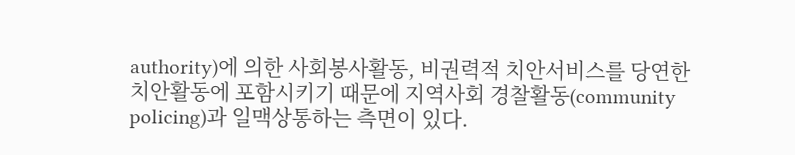authority)에 의한 사회봉사활동, 비권력적 치안서비스를 당연한 치안활동에 포함시키기 때문에 지역사회 경찰활동(community policing)과 일맥상통하는 측면이 있다.